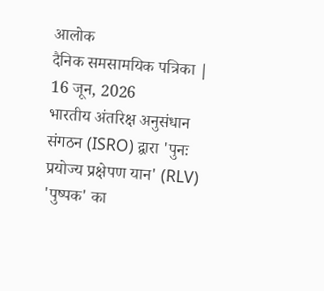आलोक
दैनिक समसामयिक पत्रिका | 16 जून, 2026
भारतीय अंतरिक्ष अनुसंधान संगठन (ISRO) द्वारा 'पुनः प्रयोज्य प्रक्षेपण यान' (RLV) 'पुष्पक' का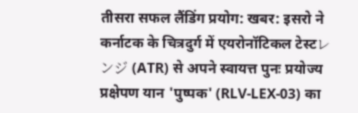तीसरा सफल लैंडिंग प्रयोग: खबर: इसरो ने कर्नाटक के चित्रदुर्ग में एयरोनॉटिकल टेस्टレンジ (ATR) से अपने स्वायत्त पुनः प्रयोज्य प्रक्षेपण यान 'पुष्पक' (RLV-LEX-03) का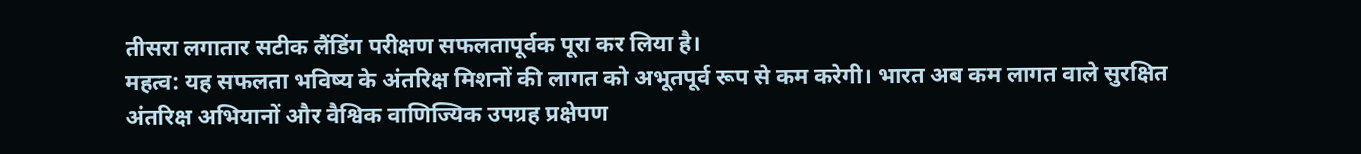तीसरा लगातार सटीक लैंडिंग परीक्षण सफलतापूर्वक पूरा कर लिया है।
महत्व: यह सफलता भविष्य के अंतरिक्ष मिशनों की लागत को अभूतपूर्व रूप से कम करेगी। भारत अब कम लागत वाले सुरक्षित अंतरिक्ष अभियानों और वैश्विक वाणिज्यिक उपग्रह प्रक्षेपण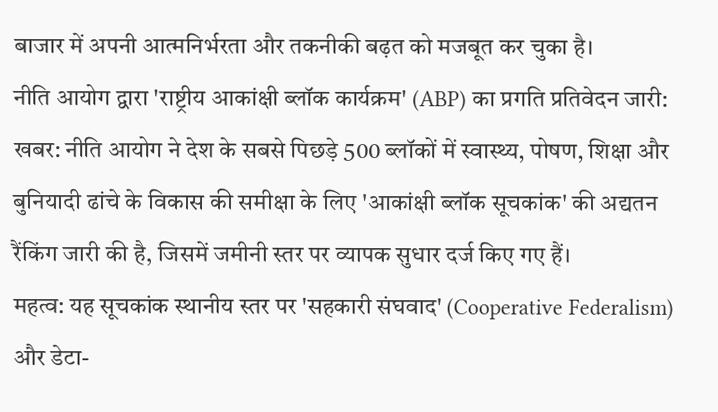बाजार में अपनी आत्मनिर्भरता और तकनीकी बढ़त को मजबूत कर चुका है।
नीति आयोग द्वारा 'राष्ट्रीय आकांक्षी ब्लॉक कार्यक्रम' (ABP) का प्रगति प्रतिवेदन जारी: खबर: नीति आयोग ने देश के सबसे पिछड़े 500 ब्लॉकों में स्वास्थ्य, पोषण, शिक्षा और बुनियादी ढांचे के विकास की समीक्षा के लिए 'आकांक्षी ब्लॉक सूचकांक' की अद्यतन रैंकिंग जारी की है, जिसमें जमीनी स्तर पर व्यापक सुधार दर्ज किए गए हैं।
महत्व: यह सूचकांक स्थानीय स्तर पर 'सहकारी संघवाद' (Cooperative Federalism) और डेटा-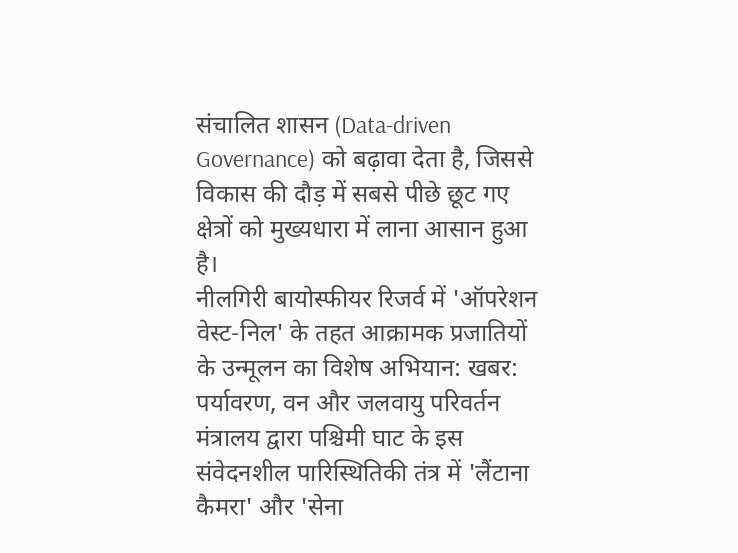संचालित शासन (Data-driven Governance) को बढ़ावा देता है, जिससे विकास की दौड़ में सबसे पीछे छूट गए क्षेत्रों को मुख्यधारा में लाना आसान हुआ है।
नीलगिरी बायोस्फीयर रिजर्व में 'ऑपरेशन वेस्ट-निल' के तहत आक्रामक प्रजातियों के उन्मूलन का विशेष अभियान: खबर: पर्यावरण, वन और जलवायु परिवर्तन मंत्रालय द्वारा पश्चिमी घाट के इस संवेदनशील पारिस्थितिकी तंत्र में 'लैंटाना कैमरा' और 'सेना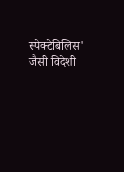स्पेक्टेबिलिस' जैसी विदेशी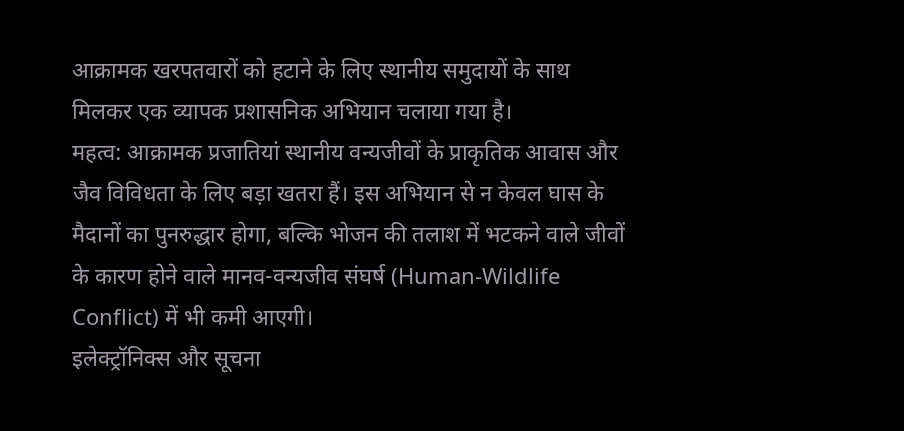आक्रामक खरपतवारों को हटाने के लिए स्थानीय समुदायों के साथ मिलकर एक व्यापक प्रशासनिक अभियान चलाया गया है।
महत्व: आक्रामक प्रजातियां स्थानीय वन्यजीवों के प्राकृतिक आवास और जैव विविधता के लिए बड़ा खतरा हैं। इस अभियान से न केवल घास के मैदानों का पुनरुद्धार होगा, बल्कि भोजन की तलाश में भटकने वाले जीवों के कारण होने वाले मानव-वन्यजीव संघर्ष (Human-Wildlife Conflict) में भी कमी आएगी।
इलेक्ट्रॉनिक्स और सूचना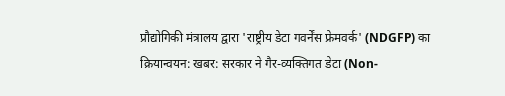प्रौद्योगिकी मंत्रालय द्वारा 'राष्ट्रीय डेटा गवर्नेंस फ्रेमवर्क' (NDGFP) का क्रियान्वयन: खबर: सरकार ने गैर-व्यक्तिगत डेटा (Non-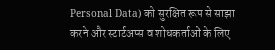Personal Data) को सुरक्षित रूप से साझा करने और स्टार्टअप्स व शोधकर्ताओं के लिए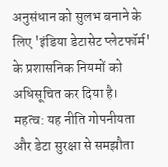अनुसंधान को सुलभ बनाने के लिए 'इंडिया डेटासेट प्लेटफॉर्म' के प्रशासनिक नियमों को अधिसूचित कर दिया है।
महत्व: यह नीति गोपनीयता और डेटा सुरक्षा से समझौता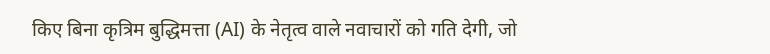किए बिना कृत्रिम बुद्धिमत्ता (AI) के नेतृत्व वाले नवाचारों को गति देगी, जो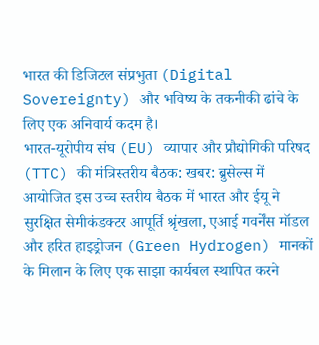भारत की डिजिटल संप्रभुता (Digital Sovereignty) और भविष्य के तकनीकी ढांचे के लिए एक अनिवार्य कदम है।
भारत-यूरोपीय संघ (EU) व्यापार और प्रौद्योगिकी परिषद (TTC) की मंत्रिस्तरीय बैठक: खबर: ब्रुसेल्स में आयोजित इस उच्च स्तरीय बैठक में भारत और ईयू ने सुरक्षित सेमीकंडक्टर आपूर्ति श्रृंखला, एआई गवर्नेंस मॉडल और हरित हाइड्रोजन (Green Hydrogen) मानकों के मिलान के लिए एक साझा कार्यबल स्थापित करने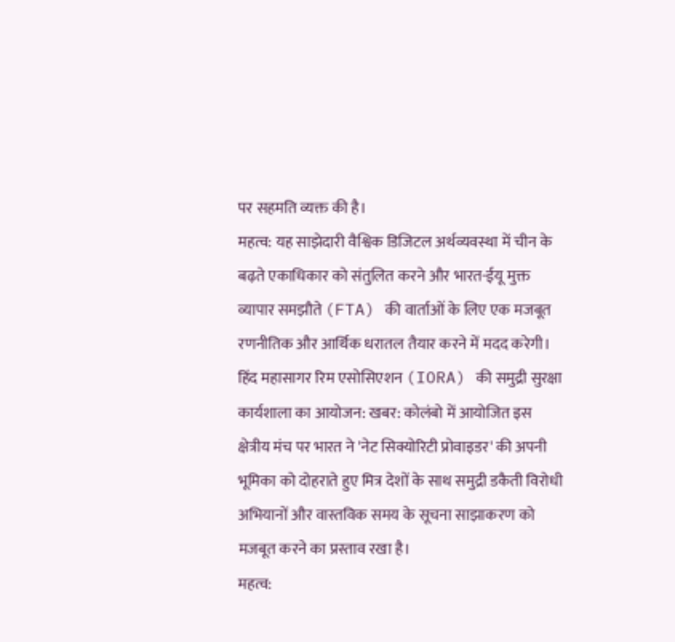पर सहमति व्यक्त की है।
महत्व: यह साझेदारी वैश्विक डिजिटल अर्थव्यवस्था में चीन के बढ़ते एकाधिकार को संतुलित करने और भारत-ईयू मुक्त व्यापार समझौते (FTA) की वार्ताओं के लिए एक मजबूत रणनीतिक और आर्थिक धरातल तैयार करने में मदद करेगी।
हिंद महासागर रिम एसोसिएशन (IORA) की समुद्री सुरक्षा कार्यशाला का आयोजन: खबर: कोलंबो में आयोजित इस क्षेत्रीय मंच पर भारत ने 'नेट सिक्योरिटी प्रोवाइडर' की अपनी भूमिका को दोहराते हुए मित्र देशों के साथ समुद्री डकैती विरोधी अभियानों और वास्तविक समय के सूचना साझाकरण को मजबूत करने का प्रस्ताव रखा है।
महत्व: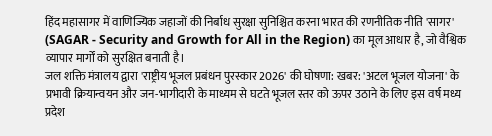हिंद महासागर में वाणिज्यिक जहाजों की निर्बाध सुरक्षा सुनिश्चित करना भारत की रणनीतिक नीति 'सागर' (SAGAR - Security and Growth for All in the Region) का मूल आधार है, जो वैश्विक व्यापार मार्गों को सुरक्षित बनाती है।
जल शक्ति मंत्रालय द्वारा 'राष्ट्रीय भूजल प्रबंधन पुरस्कार 2026' की घोषणा: खबर: 'अटल भूजल योजना' के प्रभावी क्रियान्वयन और जन-भागीदारी के माध्यम से घटते भूजल स्तर को ऊपर उठाने के लिए इस वर्ष मध्य प्रदेश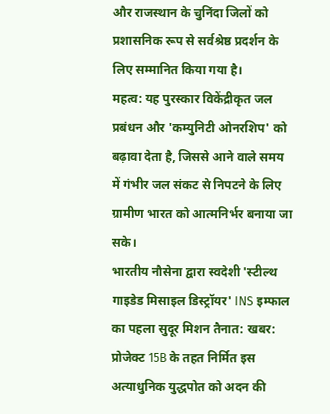और राजस्थान के चुनिंदा जिलों को प्रशासनिक रूप से सर्वश्रेष्ठ प्रदर्शन के लिए सम्मानित किया गया है।
महत्व: यह पुरस्कार विकेंद्रीकृत जल प्रबंधन और 'कम्युनिटी ओनरशिप' को बढ़ावा देता है, जिससे आने वाले समय में गंभीर जल संकट से निपटने के लिए ग्रामीण भारत को आत्मनिर्भर बनाया जा सके।
भारतीय नौसेना द्वारा स्वदेशी 'स्टील्थ गाइडेड मिसाइल डिस्ट्रॉयर' INS इम्फाल का पहला सुदूर मिशन तैनात: खबर: प्रोजेक्ट 15B के तहत निर्मित इस अत्याधुनिक युद्धपोत को अदन की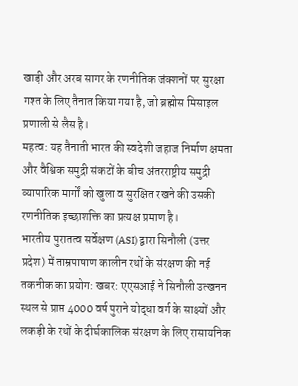खाड़ी और अरब सागर के रणनीतिक जंक्शनों पर सुरक्षा गश्त के लिए तैनात किया गया है, जो ब्रह्मोस मिसाइल प्रणाली से लैस है।
महत्व: यह तैनाती भारत की स्वदेशी जहाज निर्माण क्षमता और वैश्विक समुद्री संकटों के बीच अंतरराष्ट्रीय समुद्री व्यापारिक मार्गों को खुला व सुरक्षित रखने की उसकी रणनीतिक इच्छाशक्ति का प्रत्यक्ष प्रमाण है।
भारतीय पुरातत्व सर्वेक्षण (ASI) द्वारा सिनौली (उत्तर प्रदेश) में ताम्रपाषाण कालीन रथों के संरक्षण की नई तकनीक का प्रयोग: खबर: एएसआई ने सिनौली उत्खनन स्थल से प्राप्त 4000 वर्ष पुराने योद्धा वर्ग के साक्ष्यों और लकड़ी के रथों के दीर्घकालिक संरक्षण के लिए रासायनिक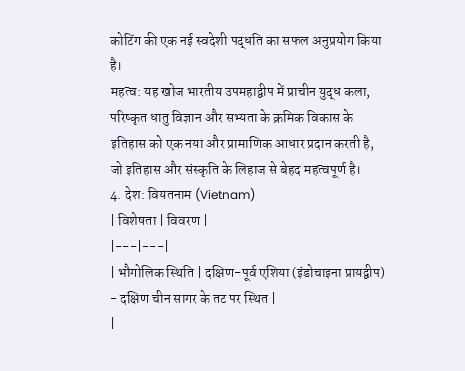कोटिंग की एक नई स्वदेशी पद्धति का सफल अनुप्रयोग किया है।
महत्व: यह खोज भारतीय उपमहाद्वीप में प्राचीन युद्ध कला, परिष्कृत धातु विज्ञान और सभ्यता के क्रमिक विकास के इतिहास को एक नया और प्रामाणिक आधार प्रदान करती है, जो इतिहास और संस्कृति के लिहाज से बेहद महत्वपूर्ण है।
4. देश: वियतनाम (Vietnam)
| विशेषता | विवरण |
|---|---|
| भौगोलिक स्थिति | दक्षिण-पूर्व एशिया (इंडोचाइना प्रायद्वीप) - दक्षिण चीन सागर के तट पर स्थित |
|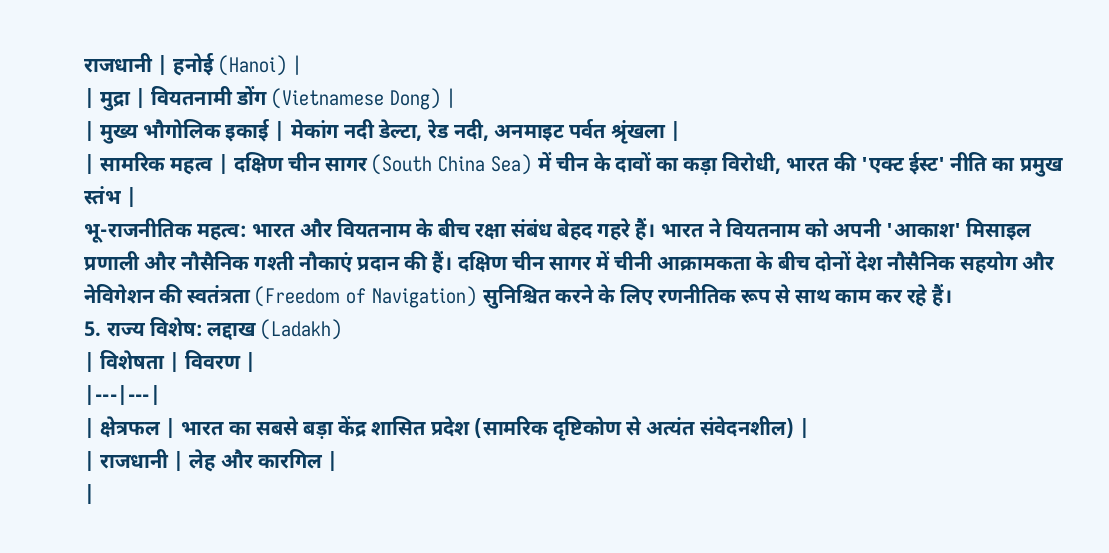राजधानी | हनोई (Hanoi) |
| मुद्रा | वियतनामी डोंग (Vietnamese Dong) |
| मुख्य भौगोलिक इकाई | मेकांग नदी डेल्टा, रेड नदी, अनमाइट पर्वत श्रृंखला |
| सामरिक महत्व | दक्षिण चीन सागर (South China Sea) में चीन के दावों का कड़ा विरोधी, भारत की 'एक्ट ईस्ट' नीति का प्रमुख स्तंभ |
भू-राजनीतिक महत्व: भारत और वियतनाम के बीच रक्षा संबंध बेहद गहरे हैं। भारत ने वियतनाम को अपनी 'आकाश' मिसाइल प्रणाली और नौसैनिक गश्ती नौकाएं प्रदान की हैं। दक्षिण चीन सागर में चीनी आक्रामकता के बीच दोनों देश नौसैनिक सहयोग और नेविगेशन की स्वतंत्रता (Freedom of Navigation) सुनिश्चित करने के लिए रणनीतिक रूप से साथ काम कर रहे हैं।
5. राज्य विशेष: लद्दाख (Ladakh)
| विशेषता | विवरण |
|---|---|
| क्षेत्रफल | भारत का सबसे बड़ा केंद्र शासित प्रदेश (सामरिक दृष्टिकोण से अत्यंत संवेदनशील) |
| राजधानी | लेह और कारगिल |
|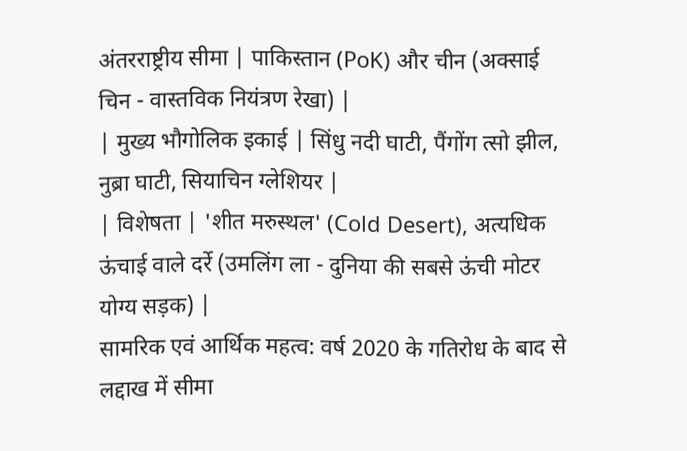अंतरराष्ट्रीय सीमा | पाकिस्तान (PoK) और चीन (अक्साई चिन - वास्तविक नियंत्रण रेखा) |
| मुख्य भौगोलिक इकाई | सिंधु नदी घाटी, पैंगोंग त्सो झील, नुब्रा घाटी, सियाचिन ग्लेशियर |
| विशेषता | 'शीत मरुस्थल' (Cold Desert), अत्यधिक ऊंचाई वाले दर्रे (उमलिंग ला - दुनिया की सबसे ऊंची मोटर योग्य सड़क) |
सामरिक एवं आर्थिक महत्व: वर्ष 2020 के गतिरोध के बाद से लद्दाख में सीमा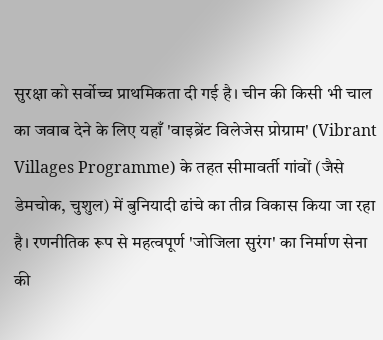सुरक्षा को सर्वोच्च प्राथमिकता दी गई है। चीन की किसी भी चाल का जवाब देने के लिए यहाँ 'वाइब्रेंट विलेजेस प्रोग्राम' (Vibrant Villages Programme) के तहत सीमावर्ती गांवों (जैसे डेमचोक, चुशुल) में बुनियादी ढांचे का तीव्र विकास किया जा रहा है। रणनीतिक रूप से महत्वपूर्ण 'जोजिला सुरंग' का निर्माण सेना की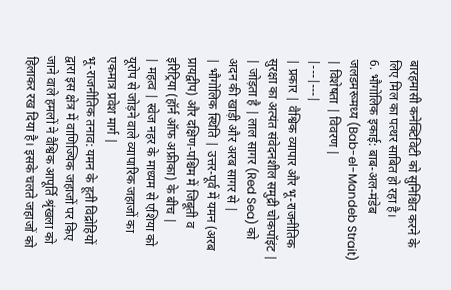बारहमासी कनेक्टिविटी को सुनिश्चित करने के लिए मिल का पत्थर साबित हो रहा है।
6. भौगोलिक इकाई: बाब-अल-मंडेब जलडमरूमध्य (Bab-el-Mandeb Strait)
| विशेषता | विवरण |
|---|---|
| प्रकार | वैश्विक व्यापार और भू-राजनीतिक सुरक्षा का अत्यंत संवेदनशील समुद्री चोकपॉइंट |
| जोड़ता है | लाल सागर (Red Sea) को अदन की खाड़ी और अरब सागर से |
| भौगोलिक स्थिति | उत्तर-पूर्व में यमन (अरब प्रायद्वीप) और दक्षिण-पश्चिम में जिबूती व इरिट्रिया (हॉर्न ऑफ अफ्रीका) के बीच |
| महत्व | स्वेज नहर के माध्यम से एशिया को यूरोप से जोड़ने वाले व्यापारिक जहाजों का एकमात्र प्रवेश मार्ग |
भू-राजनीतिक तनाव: यमन के हूती विद्रोहियों द्वारा इस क्षेत्र में वाणिज्यिक जहाजों पर किए जाने वाले हमलों ने वैश्विक आपूर्ति श्रृंखला को हिलाकर रख दिया है। इसके चलते जहाजों को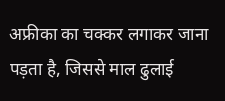अफ्रीका का चक्कर लगाकर जाना पड़ता है, जिससे माल ढुलाई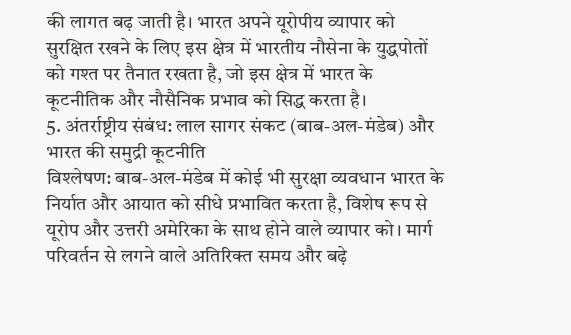की लागत बढ़ जाती है। भारत अपने यूरोपीय व्यापार को सुरक्षित रखने के लिए इस क्षेत्र में भारतीय नौसेना के युद्धपोतों को गश्त पर तैनात रखता है, जो इस क्षेत्र में भारत के कूटनीतिक और नौसैनिक प्रभाव को सिद्ध करता है।
5. अंतर्राष्ट्रीय संबंध: लाल सागर संकट (बाब-अल-मंडेब) और भारत की समुद्री कूटनीति
विश्लेषण: बाब-अल-मंडेब में कोई भी सुरक्षा व्यवधान भारत के निर्यात और आयात को सीधे प्रभावित करता है, विशेष रूप से यूरोप और उत्तरी अमेरिका के साथ होने वाले व्यापार को। मार्ग परिवर्तन से लगने वाले अतिरिक्त समय और बढ़े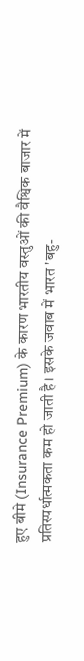हुए बीमे (Insurance Premium) के कारण भारतीय वस्तुओं की वैश्विक बाजार में प्रतिस्पर्धात्मकता कम हो जाती है। इसके जवाब में भारत 'बहु-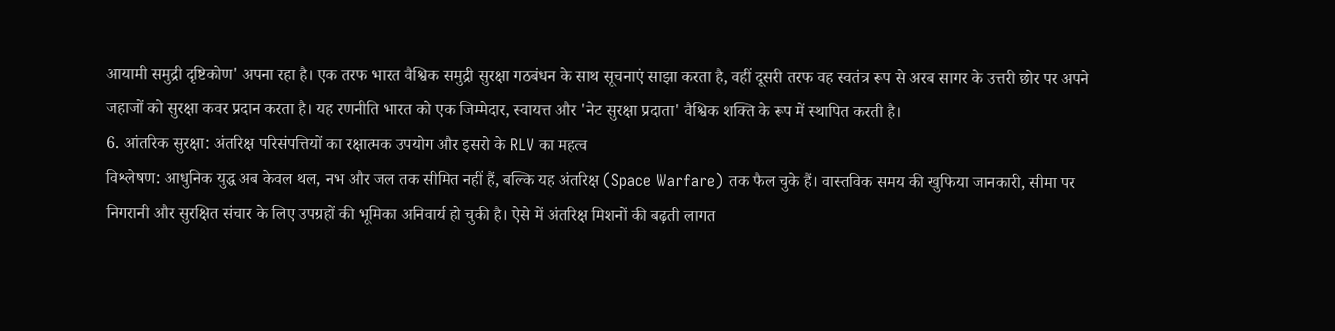आयामी समुद्री दृष्टिकोण' अपना रहा है। एक तरफ भारत वैश्विक समुद्री सुरक्षा गठबंधन के साथ सूचनाएं साझा करता है, वहीं दूसरी तरफ वह स्वतंत्र रूप से अरब सागर के उत्तरी छोर पर अपने जहाजों को सुरक्षा कवर प्रदान करता है। यह रणनीति भारत को एक जिम्मेदार, स्वायत्त और 'नेट सुरक्षा प्रदाता' वैश्विक शक्ति के रूप में स्थापित करती है।
6. आंतरिक सुरक्षा: अंतरिक्ष परिसंपत्तियों का रक्षात्मक उपयोग और इसरो के RLV का महत्व
विश्लेषण: आधुनिक युद्ध अब केवल थल, नभ और जल तक सीमित नहीं हैं, बल्कि यह अंतरिक्ष (Space Warfare) तक फैल चुके हैं। वास्तविक समय की खुफिया जानकारी, सीमा पर निगरानी और सुरक्षित संचार के लिए उपग्रहों की भूमिका अनिवार्य हो चुकी है। ऐसे में अंतरिक्ष मिशनों की बढ़ती लागत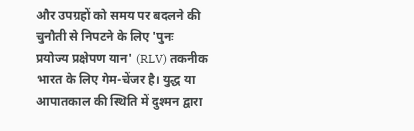और उपग्रहों को समय पर बदलने की चुनौती से निपटने के लिए 'पुनः प्रयोज्य प्रक्षेपण यान' (RLV) तकनीक भारत के लिए गेम-चेंजर है। युद्ध या आपातकाल की स्थिति में दुश्मन द्वारा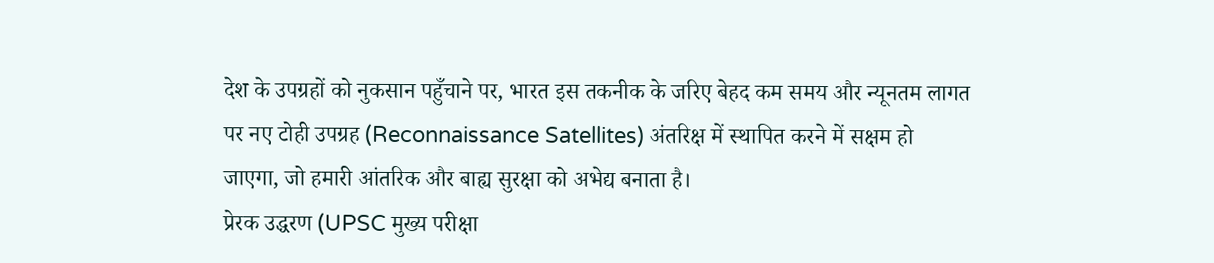देश के उपग्रहों को नुकसान पहुँचाने पर, भारत इस तकनीक के जरिए बेहद कम समय और न्यूनतम लागत पर नए टोही उपग्रह (Reconnaissance Satellites) अंतरिक्ष में स्थापित करने में सक्षम हो जाएगा, जो हमारी आंतरिक और बाह्य सुरक्षा को अभेद्य बनाता है।
प्रेरक उद्धरण (UPSC मुख्य परीक्षा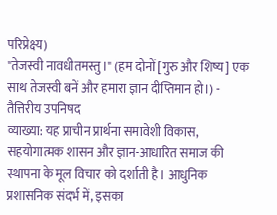परिप्रेक्ष्य)
"तेजस्वी नावधीतमस्तु।" (हम दोनों [गुरु और शिष्य] एक साथ तेजस्वी बनें और हमारा ज्ञान दीप्तिमान हो।) - तैत्तिरीय उपनिषद
व्याख्या: यह प्राचीन प्रार्थना समावेशी विकास, सहयोगात्मक शासन और ज्ञान-आधारित समाज की स्थापना के मूल विचार को दर्शाती है। आधुनिक प्रशासनिक संदर्भ में, इसका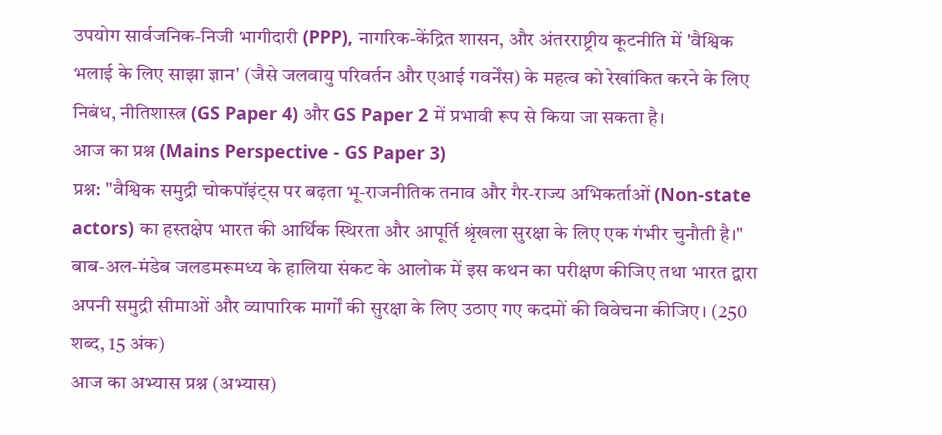उपयोग सार्वजनिक-निजी भागीदारी (PPP), नागरिक-केंद्रित शासन, और अंतरराष्ट्रीय कूटनीति में 'वैश्विक भलाई के लिए साझा ज्ञान' (जैसे जलवायु परिवर्तन और एआई गवर्नेंस) के महत्व को रेखांकित करने के लिए निबंध, नीतिशास्त्र (GS Paper 4) और GS Paper 2 में प्रभावी रूप से किया जा सकता है।
आज का प्रश्न (Mains Perspective - GS Paper 3)
प्रश्न: "वैश्विक समुद्री चोकपॉइंट्स पर बढ़ता भू-राजनीतिक तनाव और गैर-राज्य अभिकर्ताओं (Non-state actors) का हस्तक्षेप भारत की आर्थिक स्थिरता और आपूर्ति श्रृंखला सुरक्षा के लिए एक गंभीर चुनौती है।" बाब-अल-मंडेब जलडमरूमध्य के हालिया संकट के आलोक में इस कथन का परीक्षण कीजिए तथा भारत द्वारा अपनी समुद्री सीमाओं और व्यापारिक मार्गों की सुरक्षा के लिए उठाए गए कदमों की विवेचना कीजिए। (250 शब्द, 15 अंक)
आज का अभ्यास प्रश्न (अभ्यास)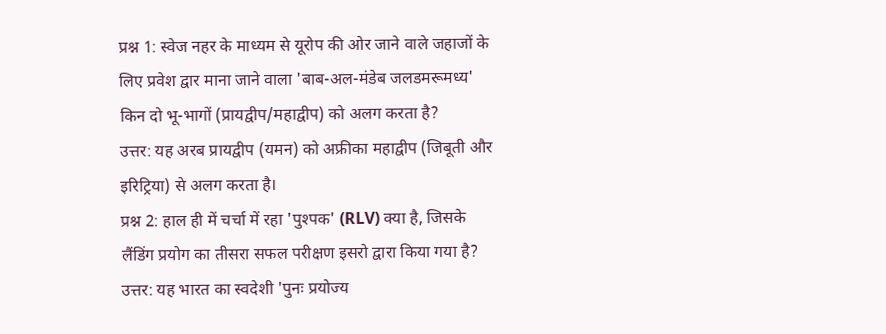प्रश्न 1: स्वेज नहर के माध्यम से यूरोप की ओर जाने वाले जहाजों के लिए प्रवेश द्वार माना जाने वाला 'बाब-अल-मंडेब जलडमरूमध्य' किन दो भू-भागों (प्रायद्वीप/महाद्वीप) को अलग करता है?
उत्तर: यह अरब प्रायद्वीप (यमन) को अफ्रीका महाद्वीप (जिबूती और इरिट्रिया) से अलग करता है।
प्रश्न 2: हाल ही में चर्चा में रहा 'पुश्पक' (RLV) क्या है, जिसके लैंडिंग प्रयोग का तीसरा सफल परीक्षण इसरो द्वारा किया गया है?
उत्तर: यह भारत का स्वदेशी 'पुनः प्रयोज्य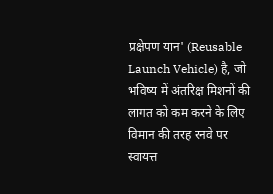प्रक्षेपण यान' (Reusable Launch Vehicle) है, जो भविष्य में अंतरिक्ष मिशनों की लागत को कम करने के लिए विमान की तरह रनवे पर स्वायत्त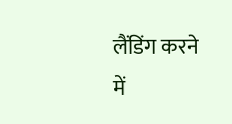लैंडिंग करने में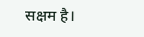सक्षम है।